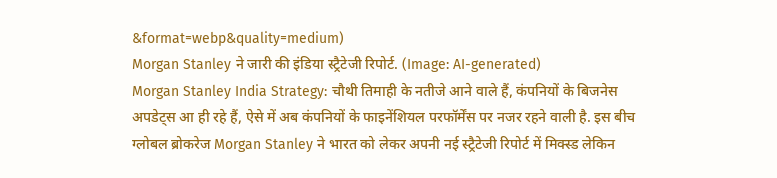&format=webp&quality=medium)
Morgan Stanley ने जारी की इंडिया स्ट्रैटेजी रिपोर्ट. (Image: AI-generated)
Morgan Stanley India Strategy: चौथी तिमाही के नतीजे आने वाले हैं, कंपनियों के बिजनेस अपडेट्स आ ही रहे हैं, ऐसे में अब कंपनियों के फाइनेंशियल परफॉर्मेंस पर नजर रहने वाली है. इस बीच ग्लोबल ब्रोकरेज Morgan Stanley ने भारत को लेकर अपनी नई स्ट्रैटेजी रिपोर्ट में मिक्स्ड लेकिन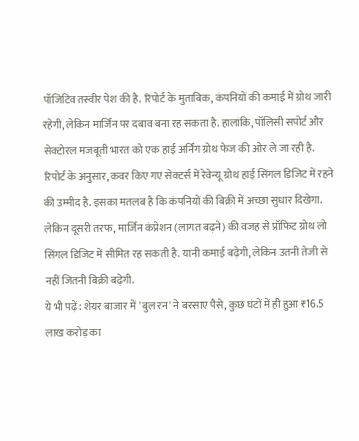पॉजिटिव तस्वीर पेश की है. रिपोर्ट के मुताबिक, कंपनियों की कमाई में ग्रोथ जारी रहेगी, लेकिन मार्जिन पर दबाव बना रह सकता है. हालांकि, पॉलिसी सपोर्ट और सेक्टोरल मजबूती भारत को एक हाई अर्निंग ग्रोथ फेज की ओर ले जा रही है.
रिपोर्ट के अनुसार, कवर किए गए सेक्टर्स में रेवेन्यू ग्रोथ हाई सिंगल डिजिट में रहने की उम्मीद है. इसका मतलब है कि कंपनियों की बिक्री में अच्छा सुधार दिखेगा.
लेकिन दूसरी तरफ, मार्जिन कंप्रेशन (लागत बढ़ने) की वजह से प्रॉफिट ग्रोथ लो सिंगल डिजिट में सीमित रह सकती है. यानी कमाई बढ़ेगी, लेकिन उतनी तेजी से नहीं जितनी बिक्री बढ़ेगी.
ये भी पढ़ें: शेयर बाजार में 'बुल रन' ने बरसाए पैसे, कुछ घंटों में ही हुआ ₹16.5 लाख करोड़ का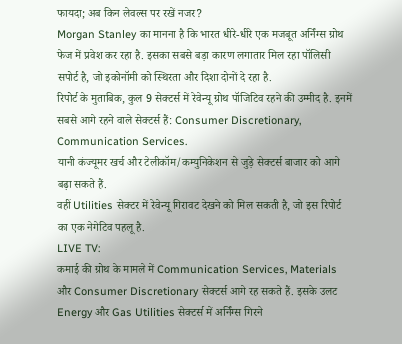फायदा; अब किन लेवल्स पर रखें नजर?
Morgan Stanley का मानना है कि भारत धीरे-धीरे एक मजबूत अर्निंग्स ग्रोथ फेज में प्रवेश कर रहा है. इसका सबसे बड़ा कारण लगातार मिल रहा पॉलिसी सपोर्ट है, जो इकोनॉमी को स्थिरता और दिशा दोनों दे रहा है.
रिपोर्ट के मुताबिक, कुल 9 सेक्टर्स में रेवेन्यू ग्रोथ पॉजिटिव रहने की उम्मीद है. इनमें सबसे आगे रहने वाले सेक्टर्स हैं: Consumer Discretionary, Communication Services.
यानी कंज्यूमर खर्च और टेलीकॉम/कम्युनिकेशन से जुड़े सेक्टर्स बाजार को आगे बढ़ा सकते हैं.
वहीं Utilities सेक्टर में रेवेन्यू गिरावट देखने को मिल सकती है, जो इस रिपोर्ट का एक नेगेटिव पहलू है.
LIVE TV:
कमाई की ग्रोथ के मामले में Communication Services, Materials और Consumer Discretionary सेक्टर्स आगे रह सकते हैं. इसके उलट Energy और Gas Utilities सेक्टर्स में अर्निंग्स गिरने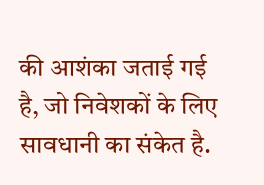की आशंका जताई गई है, जो निवेशकों के लिए सावधानी का संकेत है.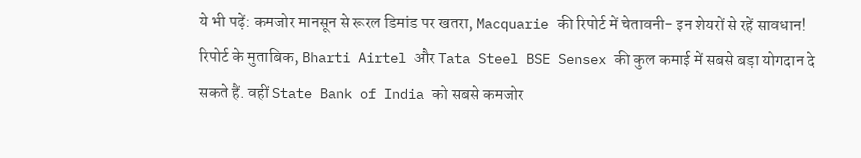ये भी पढ़ें: कमजोर मानसून से रूरल डिमांड पर खतरा, Macquarie की रिपोर्ट में चेतावनी- इन शेयरों से रहें सावधान!
रिपोर्ट के मुताबिक, Bharti Airtel और Tata Steel BSE Sensex की कुल कमाई में सबसे बड़ा योगदान दे सकते हैं. वहीं State Bank of India को सबसे कमजोर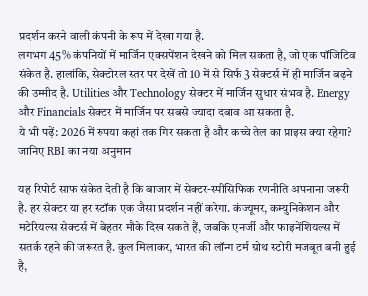प्रदर्शन करने वाली कंपनी के रूप में देखा गया है.
लगभग 45% कंपनियों में मार्जिन एक्सपेंशन देखने को मिल सकता है, जो एक पॉजिटिव संकेत है. हालांकि, सेक्टोरल स्तर पर देखें तो 10 में से सिर्फ 3 सेक्टर्स में ही मार्जिन बढ़ने की उम्मीद है. Utilities और Technology सेक्टर में मार्जिन सुधार संभव है. Energy और Financials सेक्टर में मार्जिन पर सबसे ज्यादा दबाव आ सकता है.
ये भी पढ़ें: 2026 में रुपया कहां तक गिर सकता है और कच्चे तेल का प्राइस क्या रहेगा? जानिए RBI का नया अनुमान

यह रिपोर्ट साफ संकेत देती है कि बाजार में सेक्टर-स्पीसिफिक रणनीति अपनाना जरूरी है. हर सेक्टर या हर स्टॉक एक जैसा प्रदर्शन नहीं करेगा. कंज्यूमर, कम्युनिकेशन और मटेरियल्स सेक्टर्स में बेहतर मौके दिख सकते हैं, जबकि एनर्जी और फाइनेंशियल्स में सतर्क रहने की जरूरत है. कुल मिलाकर, भारत की लॉन्ग टर्म ग्रोथ स्टोरी मजबूत बनी हुई है,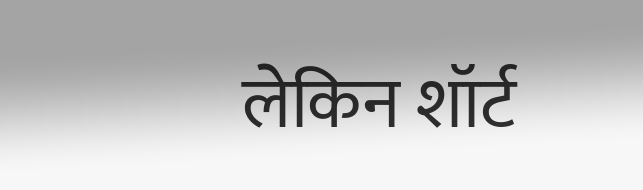लेकिन शॉर्ट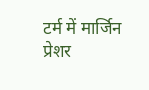टर्म में मार्जिन प्रेशर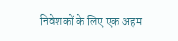निवेशकों के लिए एक अहम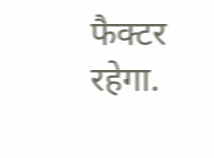फैक्टर रहेगा.